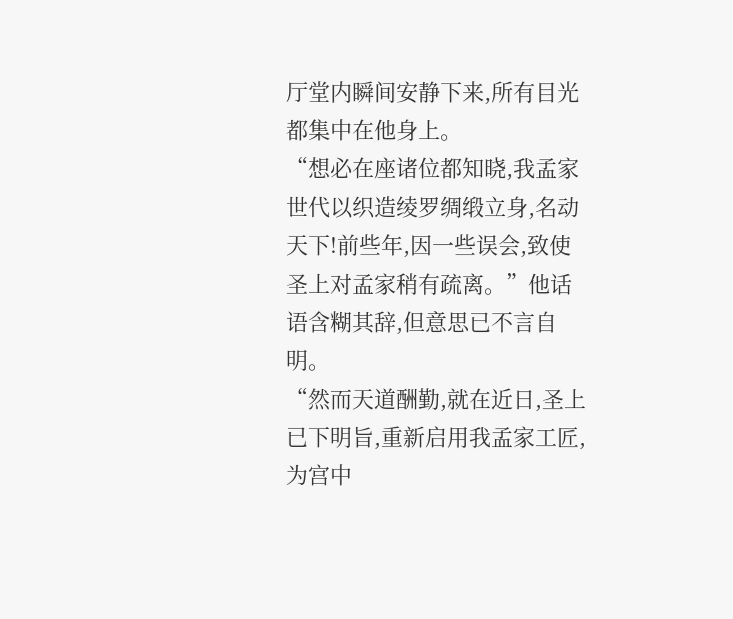厅堂内瞬间安静下来,所有目光都集中在他身上。
“想必在座诸位都知晓,我孟家世代以织造绫罗绸缎立身,名动天下!前些年,因一些误会,致使圣上对孟家稍有疏离。”他话语含糊其辞,但意思已不言自明。
“然而天道酬勤,就在近日,圣上已下明旨,重新启用我孟家工匠,为宫中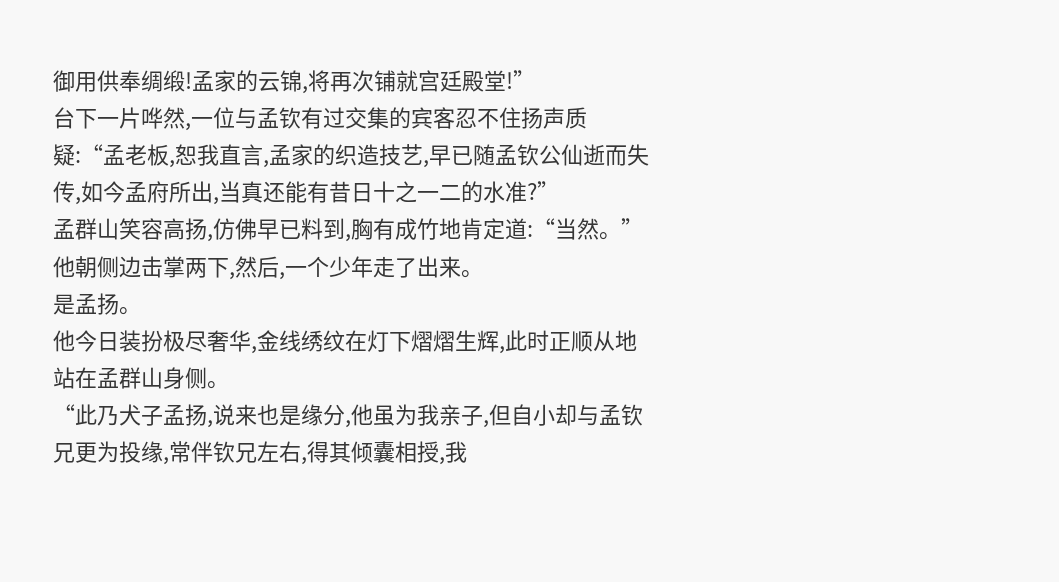御用供奉绸缎!孟家的云锦,将再次铺就宫廷殿堂!”
台下一片哗然,一位与孟钦有过交集的宾客忍不住扬声质疑:“孟老板,恕我直言,孟家的织造技艺,早已随孟钦公仙逝而失传,如今孟府所出,当真还能有昔日十之一二的水准?”
孟群山笑容高扬,仿佛早已料到,胸有成竹地肯定道:“当然。”
他朝侧边击掌两下,然后,一个少年走了出来。
是孟扬。
他今日装扮极尽奢华,金线绣纹在灯下熠熠生辉,此时正顺从地站在孟群山身侧。
“此乃犬子孟扬,说来也是缘分,他虽为我亲子,但自小却与孟钦兄更为投缘,常伴钦兄左右,得其倾囊相授,我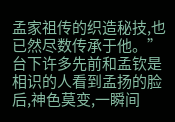孟家祖传的织造秘技,也已然尽数传承于他。”
台下许多先前和孟钦是相识的人看到孟扬的脸后,神色莫变,一瞬间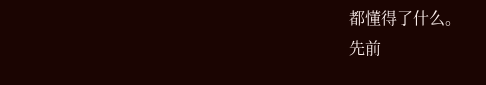都懂得了什么。
先前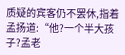质疑的宾客仍不罢休,指着孟扬道:“他?一个半大孩子?孟老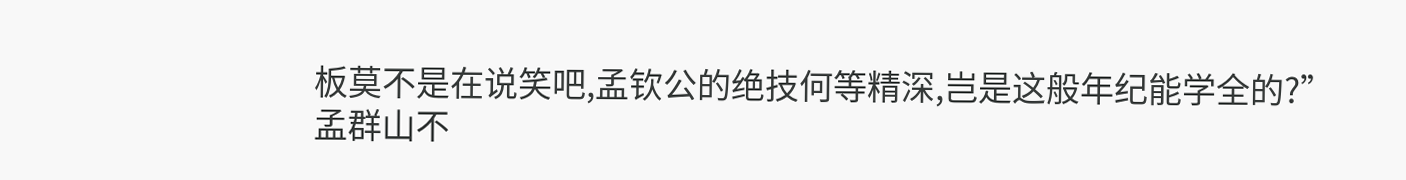板莫不是在说笑吧,孟钦公的绝技何等精深,岂是这般年纪能学全的?”
孟群山不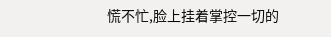慌不忙,脸上挂着掌控一切的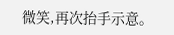微笑,再次抬手示意。